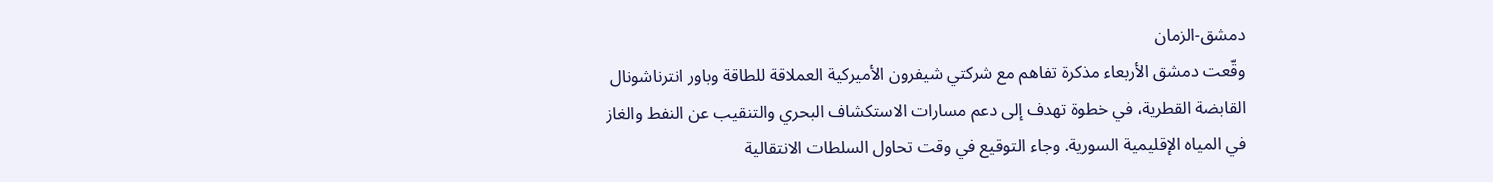دمشق-الزمان
وقّعت دمشق الأربعاء مذكرة تفاهم مع شركتي شيفرون الأميركية العملاقة للطاقة وباور انترناشونال القابضة القطرية، في خطوة تهدف إلى دعم مسارات الاستكشاف البحري والتنقيب عن النفط والغاز في المياه الإقليمية السورية. وجاء التوقيع في وقت تحاول السلطات الانتقالية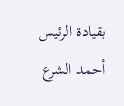بقيادة الرئيس أحمد الشرع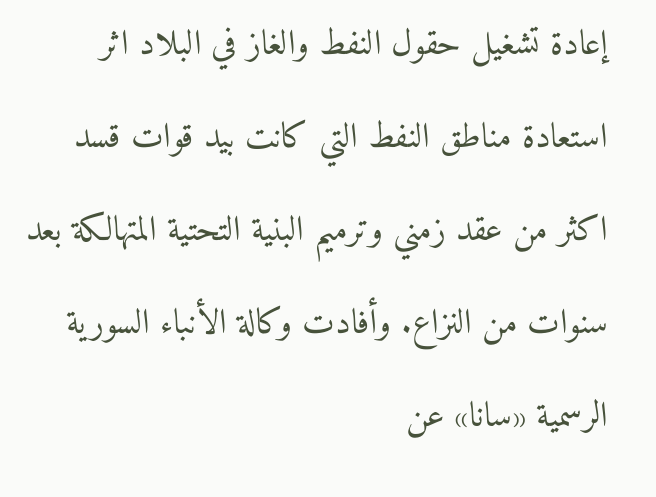إعادة تشغيل حقول النفط والغاز في البلاد اثر استعادة مناطق النفط التي كانت بيد قوات قسد اكثر من عقد زمني وترميم البنية التحتية المتهالكة بعد سنوات من النزاع. وأفادت وكالة الأنباء السورية الرسمية «سانا» عن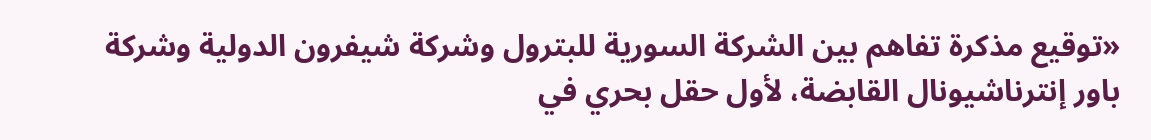«توقيع مذكرة تفاهم بين الشركة السورية للبترول وشركة شيفرون الدولية وشركة باور إنترناشيونال القابضة، لأول حقل بحري في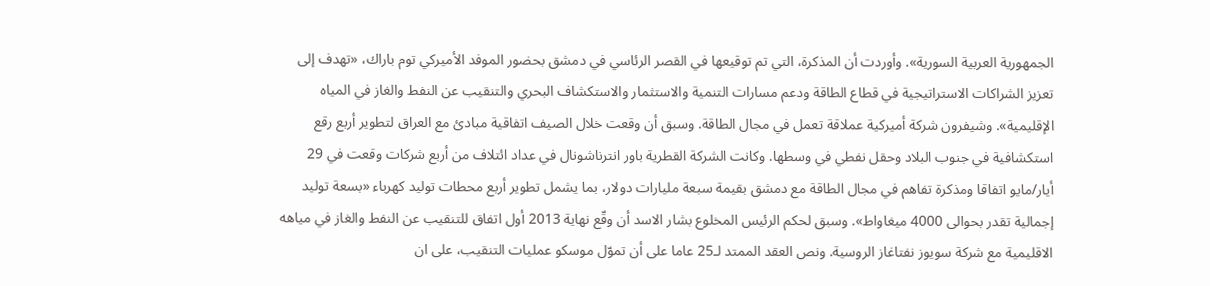الجمهورية العربية السورية». وأوردت أن المذكرة، التي تم توقيعها في القصر الرئاسي في دمشق بحضور الموفد الأميركي توم باراك، «تهدف إلى تعزيز الشراكات الاستراتيجية في قطاع الطاقة ودعم مسارات التنمية والاستثمار والاستكشاف البحري والتنقيب عن النفط والغاز في المياه الإقليمية». وشيفرون شركة أميركية عملاقة تعمل في مجال الطاقة. وسبق أن وقعت خلال الصيف اتفاقية مبادئ مع العراق لتطوير أربع رقع استكشافية في جنوب البلاد وحقل نفطي في وسطها. وكانت الشركة القطرية باور انترناشونال في عداد ائتلاف من أربع شركات وقعت في 29 أيار/مايو اتفاقا ومذكرة تفاهم في مجال الطاقة مع دمشق بقيمة سبعة مليارات دولار، بما يشمل تطوير أربع محطات توليد كهرباء «بسعة توليد إجمالية تقدر بحوالى 4000 ميغاواط». وسبق لحكم الرئيس المخلوع بشار الاسد أن وقّع نهاية 2013 أول اتفاق للتنقيب عن النفط والغاز في مياهه الاقليمية مع شركة سويوز نفتاغاز الروسية. ونص العقد الممتد لـ25 عاما على أن تموّل موسكو عمليات التنقيب، على ان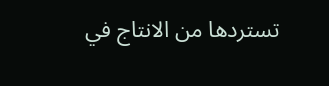تستردها من الانتاج في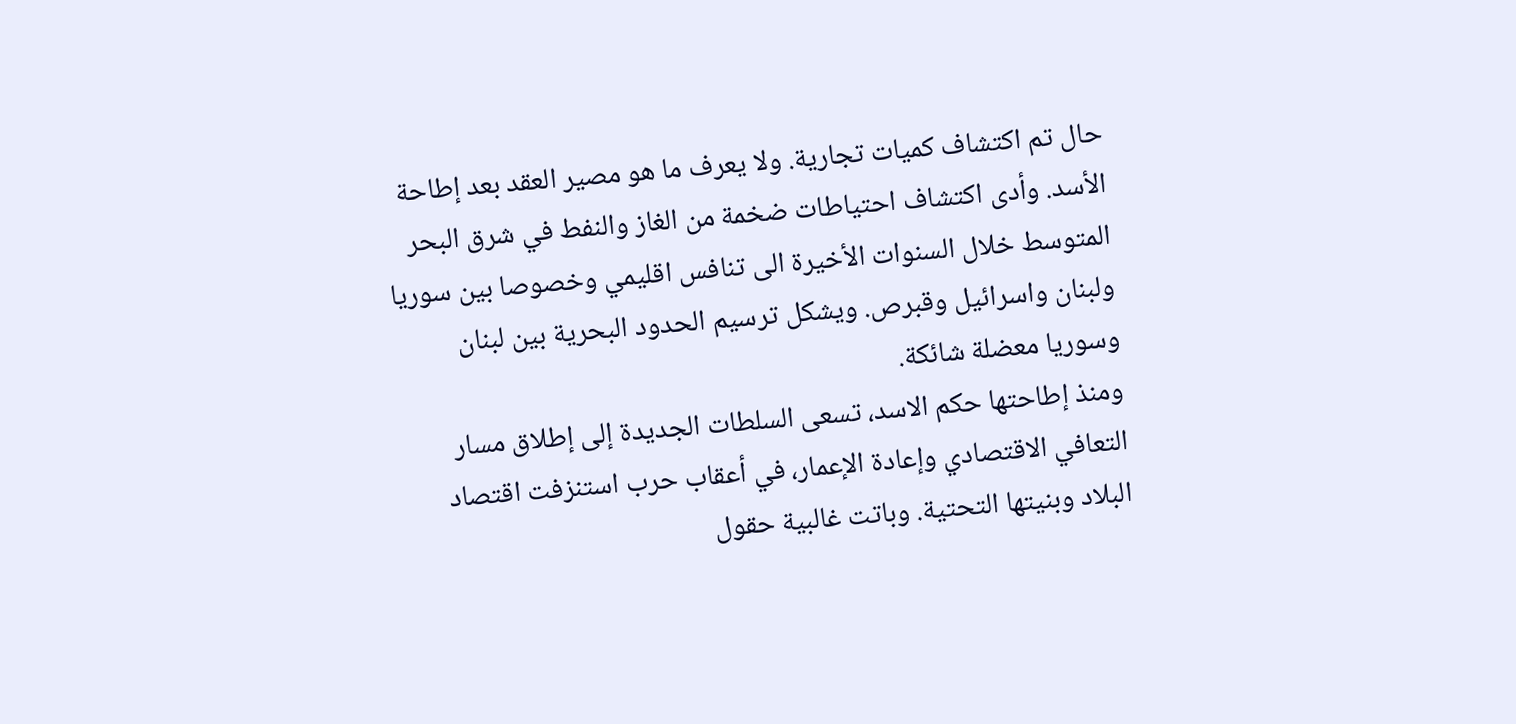حال تم اكتشاف كميات تجارية. ولا يعرف ما هو مصير العقد بعد إطاحة الأسد. وأدى اكتشاف احتياطات ضخمة من الغاز والنفط في شرق البحر المتوسط خلال السنوات الأخيرة الى تنافس اقليمي وخصوصا بين سوريا ولبنان واسرائيل وقبرص. ويشكل ترسيم الحدود البحرية بين لبنان وسوريا معضلة شائكة.
ومنذ إطاحتها حكم الاسد، تسعى السلطات الجديدة إلى إطلاق مسار التعافي الاقتصادي وإعادة الإعمار، في أعقاب حرب استنزفت اقتصاد البلاد وبنيتها التحتية. وباتت غالبية حقول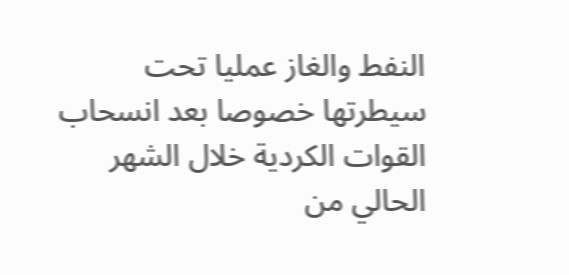النفط والغاز عمليا تحت سيطرتها خصوصا بعد انسحاب القوات الكردية خلال الشهر الحالي من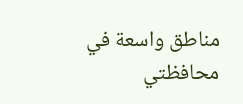مناطق واسعة في محافظتي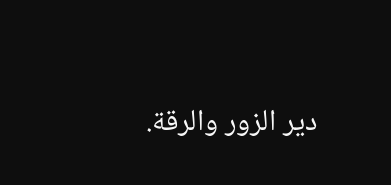دير الزور والرقة.